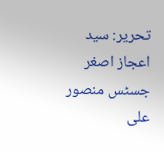تحریر: سید اعجاز اصغر
جسٹس منصور علی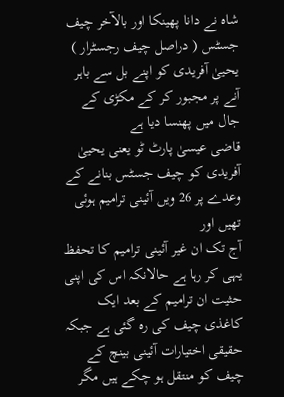شاہ نے دانا پھینکا اور بالآخر چیف جسٹس ( دراصل چیف رجسٹرار ) یحییٰ آفریدی کو اپنے بل سے باہر آنے پر مجبور کر کے مکڑی کے جال میں پھنسا دیا ہے
قاضی عیسیٰ پارٹ ٹو یعنی یحییٰ آفریدی کو چیف جسٹس بنانے کے وعدے پر 26 ویں آئینی ترامیم ہوئی تھیں اور
آج تک ان غیر آئینی ترامیم کا تحفظ یہی کر رہا ہے حالانکہ اس کی اپنی حثیت ان ترامیم کے بعد ایک کاغذی چیف کی رہ گئی ہے جبکہ حقیقی اختیارات آئینی بینچ کے چیف کو منتقل ہو چکے ہیں مگر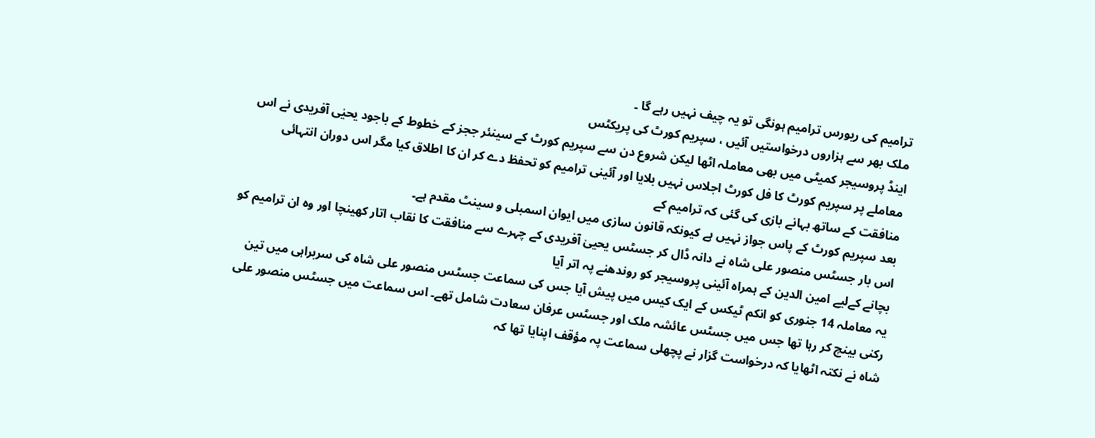ترامیم کی ریورس ترامیم ہونگی تو یہ چیف نہیں رہے گا ۔
ملک بھر سے ہزاروں درخواستیں آئیں ، سپریم کورٹ کی پریکٹس
اینڈ پروسیجر کمیٹی میں بھی معاملہ اٹھا لیکن شروع دن سے سپریم کورٹ کے سینئر ججز کے خطوط کے باجود یحیٰی آفریدی نے اس معاملے پر سپریم کورٹ کا فل کورٹ اجلاس نہیں بلایا اور آئینی ترامیم کو تحفظ دے کر ان کا اطلاق کیا مگر اس دوران انتہائی منافقت کے ساتھ بہانے بازی کی گئی کہ ترامیم کے
بعد سپریم کورٹ کے پاس جواز نہیں ہے کیونکہ قانون سازی میں ایوان اسمبلی و سینٹ مقدم ہے۔
اس بار جسٹس منصور علی شاہ نے دانہ ڈال کر جسٹس یحییٰ آفریدی کے چہرے سے منافقت کا نقاب اتار کھینچا اور وہ ان ترامیم کو بچانے کےلیے امین الدین کے ہمراہ آئینی پروسیجر کو روندھنے پہ اتر آیا
یہ معاملہ 14 جنوری کو انکم ٹیکس کے ایک کیس میں پیش آیا جس کی سماعت جسٹس منصور علی شاہ کی سربراہی میں تین رکنی بینچ کر رہا تھا جس میں جسٹس عائشہ ملک اور جسٹس عرفان سعادت شامل تھے۔ اس سماعت میں جسٹس منصور علی شاہ نے نکتہ اٹھایا کہ درخواست گزار نے پچھلی سماعت پہ مؤقف اپنایا تھا کہ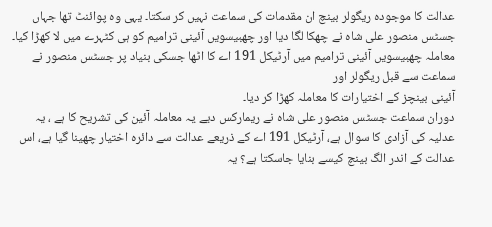عدالت کا موجودہ ریگولر بینچ ان مقدمات کی سماعت نہیں کر سکتا۔ یہی وہ پوائنٹ تھا جہاں جسٹس منصور علی شاہ نے چھکا لگا دیا اور چھبیسویں آئینی ترامیم کو ہی کٹہرے میں لا کھڑا کیا۔ معاملہ چھبیسویں آئینی ترامیم میں آرٹیکل 191 اے کا اٹھا جسکی بنیاد پر جسٹس منصور نے سماعت سے قبل ریگولر اور
آئینی بینچز کے اختیارات کا معاملہ کھڑا کر دیا۔
دوران سماعت جسٹس منصور علی شاہ نے ریمارکس دیے یہ معاملہ آئین کی تشریح کا ہے ، یہ عدلیہ کی آزادی کا سوال ہے، آرٹیکل 191 اے کے ذریعے عدالت سے دائرہ اختیار چھینا گیا ہے، اس عدالت کے اندر الگ بینچ کیسے بنایا جاسکتا ہے؟ یہ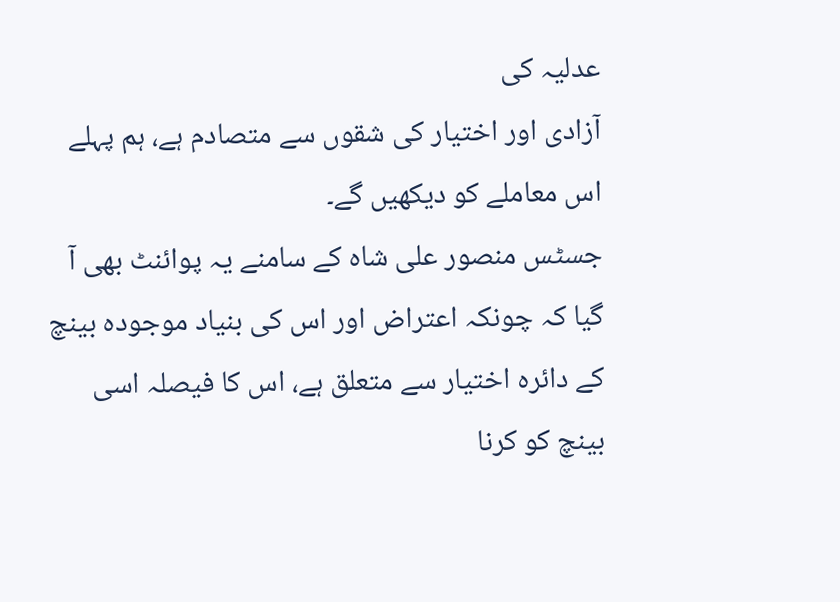عدلیہ کی
آزادی اور اختیار کی شقوں سے متصادم ہے، ہم پہلے اس معاملے کو دیکھیں گے۔
جسٹس منصور علی شاہ کے سامنے یہ پوائنٹ بھی آ گیا کہ چونکہ اعتراض اور اس کی بنیاد موجودہ بینچ کے دائرہ اختیار سے متعلق ہے، اس کا فیصلہ اسی بینچ کو کرنا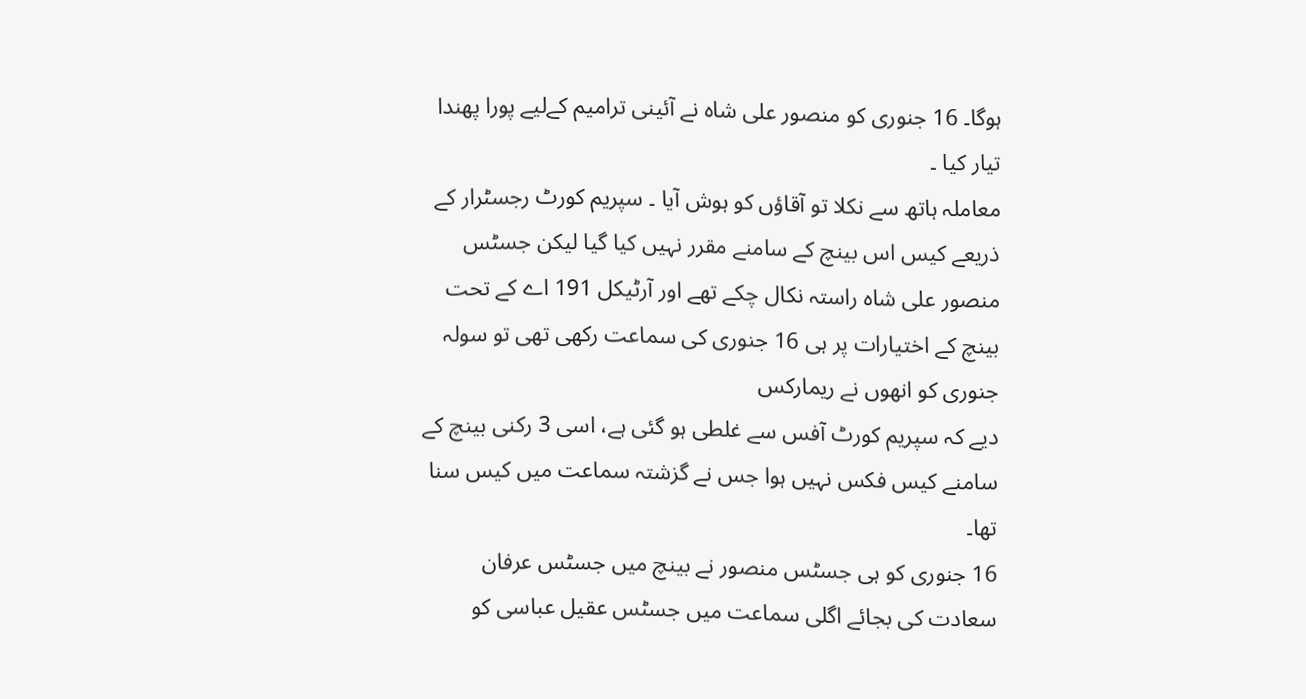ہوگا۔ 16 جنوری کو منصور علی شاہ نے آئینی ترامیم کےلیے پورا پھندا تیار کیا ۔
معاملہ ہاتھ سے نکلا تو آقاؤں کو ہوش آیا ۔ سپریم کورٹ رجسٹرار کے ذریعے کیس اس بینچ کے سامنے مقرر نہیں کیا گیا لیکن جسٹس منصور علی شاہ راستہ نکال چکے تھے اور آرٹیکل 191 اے کے تحت بینچ کے اختیارات پر ہی 16 جنوری کی سماعت رکھی تھی تو سولہ جنوری کو انھوں نے ریمارکس
دیے کہ سپریم کورٹ آفس سے غلطی ہو گئی ہے، اسی 3 رکنی بینچ کے سامنے کیس فکس نہیں ہوا جس نے گزشتہ سماعت میں کیس سنا تھا۔
16 جنوری کو ہی جسٹس منصور نے بینچ میں جسٹس عرفان سعادت کی بجائے اگلی سماعت میں جسٹس عقیل عباسی کو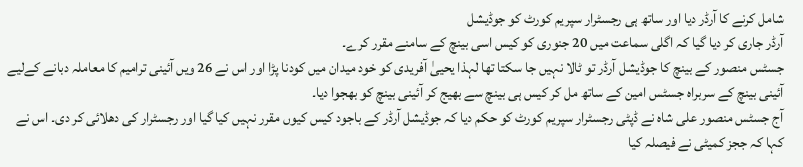شامل کرنے کا آرڈر دیا اور ساتھ ہی رجسٹرار سپریم کورٹ کو جوڈیشل
آرڈر جاری کر دیا گیا کہ اگلی سماعت میں 20 جنوری کو کیس اسی بینچ کے سامنے مقرر کرے۔
جسٹس منصور کے بینچ کا جوڈیشل آرڈر تو ٹالا نہیں جا سکتا تھا لہذا یحییٰ آفریدی کو خود میدان میں کودنا پڑا اور اس نے 26 ویں آئینی ترامیم کا معاملہ دبانے کےلیے آئینی بینچ کے سربراہ جسٹس امین کے ساتھ مل کر کیس ہی بینچ سے بھیج کر آئینی بینچ کو بھجوا دیا۔
آج جسٹس منصور علی شاہ نے ڈپٹی رجسٹرار سپریم کورٹ کو حکم دیا کہ جوڈیشل آرڈر کے باجود کیس کیوں مقرر نہیں کیا گیا اور رجسٹرار کی دھلائی کر دی۔ اس نے کہا کہ ججز کمیٹی نے فیصلہ کیا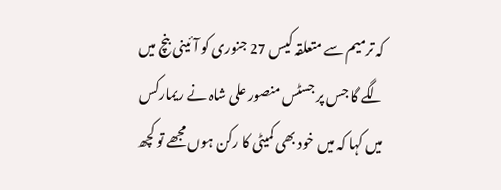کہ ترمیم سے متعلقہ کیس 27 جنوری کو آئینی بنچ میں لگے گا جس پر جسٹس منصور علی شاہ نے ریمارکس میں کہا کہ میں خود بھی کمیٹی کا رکن ہوں مجھے تو کچھ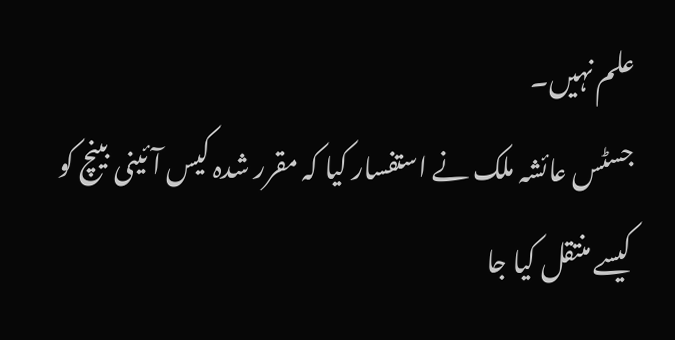علم نہیں۔
جسٹس عائشہ ملک نے استفسار کیا کہ مقرر شدہ کیس آئینی بینچ کو کیسے منتقل کیا جا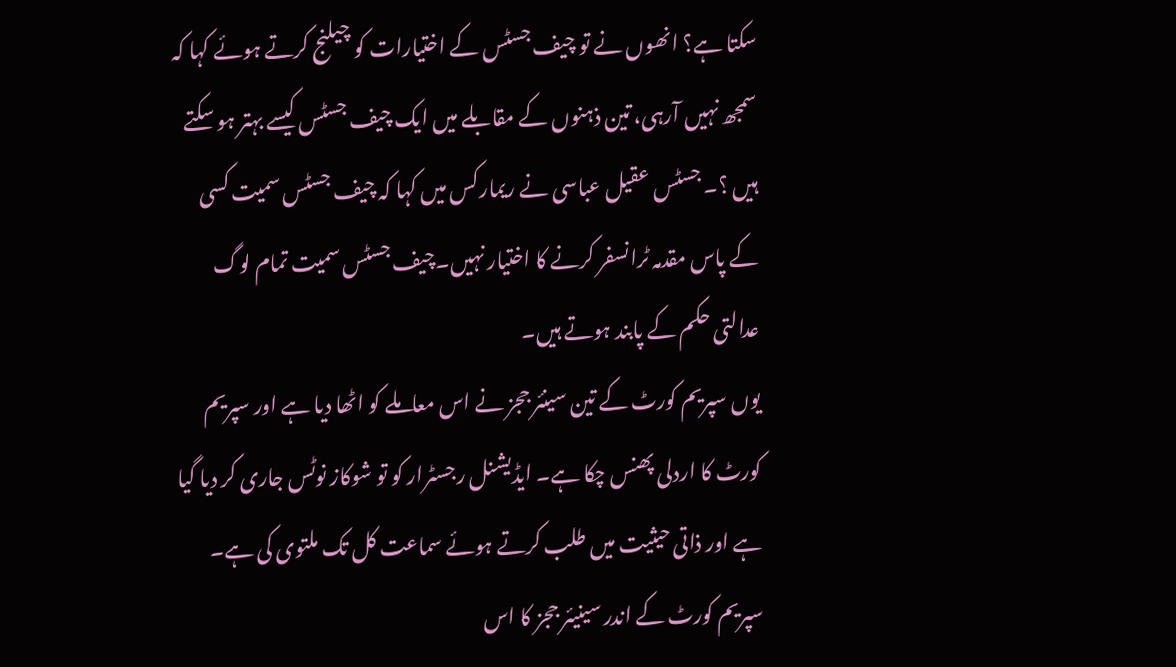سکتا ہے؟ انھوں نے تو چیف جسٹس کے اختیارات کو چیلنج کرتے ہوئے کہا کہ سمجھ نہیں آرہی، تین ذہنوں کے مقابلے میں ایک چیف جسٹس کیسے بہتر ہو سکتے ہیں ؟۔ جسٹس عقیل عباسی نے ریمارکس میں کہا کہ چیف جسٹس سمیت کسی کے پاس مقدمہ ٹرانسفر کرنے کا اختیار نہیں۔چیف جسٹس سمیت تمام لوگ عدالتی حکم کے پابند ہوتے ہیں۔
یوں سپریم کورٹ کے تین سینئر ججز نے اس معاملے کو اٹھا دیا ہے اور سپریم
کورٹ کا اردلی پھنس چکا ہے۔ ایڈیشنل رجسٹرار کو تو شوکاز نوٹس جاری کر دیا گیا ہے اور ذاتی حیثیت میں طلب کرتے ہوئے سماعت کل تک ملتوی کی ہے۔
سپریم کورٹ کے اندر سینیئر ججز کا اس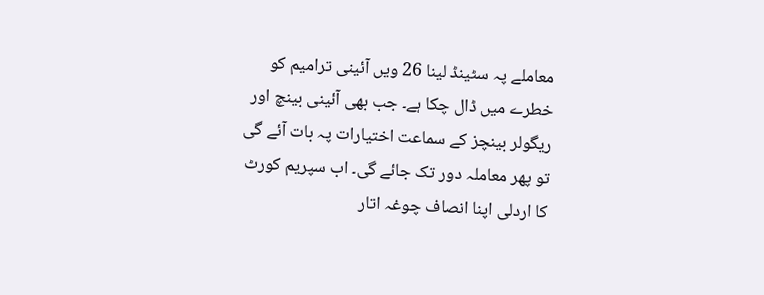معاملے پہ سٹینڈ لینا 26 ویں آئینی ترامیم کو خطرے میں ڈال چکا ہے۔ جب بھی آئینی بینچ اور ریگولر بینچز کے سماعت اختیارات پہ بات آئے گی تو پھر معاملہ دور تک جائے گی۔ اب سپریم کورٹ کا اردلی اپنا انصاف چوغہ اتار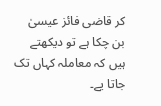کر قاضی فائز عیسیٰ بن چکا ہے تو دیکھتے ہیں کہ معاملہ کہاں تک جاتا یے۔